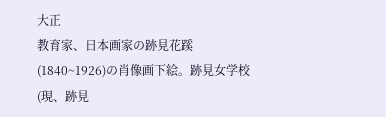大正
教育家、日本画家の跡見花蹊(1840~1926)の肖像画下絵。跡見女学校(現、跡見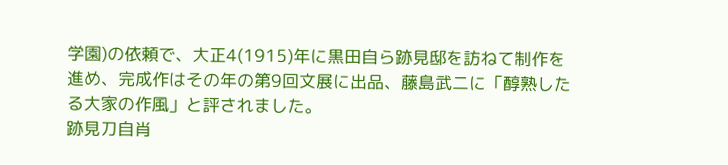学園)の依頼で、大正4(1915)年に黒田自ら跡見邸を訪ねて制作を進め、完成作はその年の第9回文展に出品、藤島武二に「醇熟したる大家の作風」と評されました。
跡見刀自肖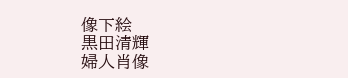像下絵
黒田清輝
婦人肖像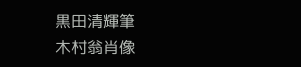黒田清輝筆
木村翁肖像